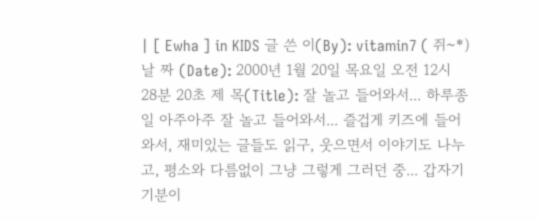| [ Ewha ] in KIDS 글 쓴 이(By): vitamin7 ( 쥐~*) 날 짜 (Date): 2000년 1월 20일 목요일 오전 12시 28분 20초 제 목(Title): 잘 놀고 들어와서... 하루종일 아주아주 잘 놀고 들어와서... 즐겁게 키즈에 들어와서, 재미있는 글들도 읽구, 웃으면서 이야기도 나누고, 평소와 다름없이 그냥 그렇게 그러던 중... 갑자기 기분이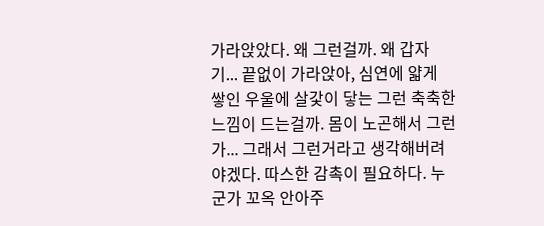가라앉았다. 왜 그런걸까. 왜 갑자기... 끝없이 가라앉아, 심연에 얇게 쌓인 우울에 살갗이 닿는 그런 축축한 느낌이 드는걸까. 몸이 노곤해서 그런가... 그래서 그런거라고 생각해버려야겠다. 따스한 감촉이 필요하다. 누군가 꼬옥 안아주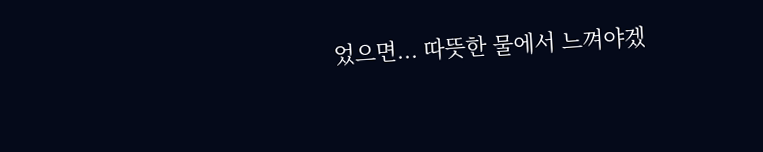었으면... 따뜻한 물에서 느껴야겠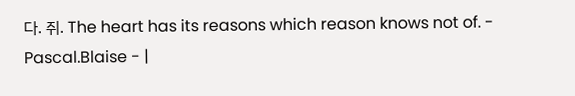다. 쥐. The heart has its reasons which reason knows not of. - Pascal.Blaise - |